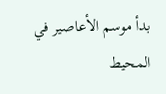بدأ موسم الأعاصير في المحيط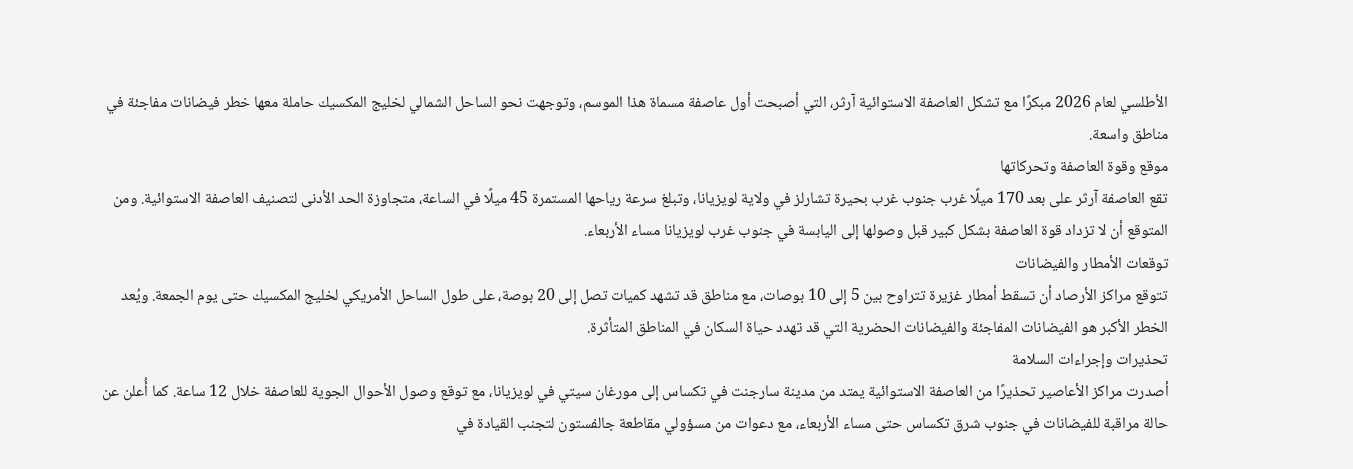الأطلسي لعام 2026 مبكرًا مع تشكل العاصفة الاستوائية آرثر، التي أصبحت أول عاصفة مسماة هذا الموسم، وتوجهت نحو الساحل الشمالي لخليج المكسيك حاملة معها خطر فيضانات مفاجئة في مناطق واسعة.
موقع وقوة العاصفة وتحركاتها
تقع العاصفة آرثر على بعد 170 ميلًا غرب جنوب غرب بحيرة تشارلز في ولاية لويزيانا، وتبلغ سرعة رياحها المستمرة 45 ميلًا في الساعة، متجاوزة الحد الأدنى لتصنيف العاصفة الاستوائية. ومن المتوقع أن لا تزداد قوة العاصفة بشكل كبير قبل وصولها إلى اليابسة في جنوب غرب لويزيانا مساء الأربعاء.
توقعات الأمطار والفيضانات
تتوقع مراكز الأرصاد أن تسقط أمطار غزيرة تتراوح بين 5 إلى 10 بوصات، مع مناطق قد تشهد كميات تصل إلى 20 بوصة، على طول الساحل الأمريكي لخليج المكسيك حتى يوم الجمعة. ويُعد الخطر الأكبر هو الفيضانات المفاجئة والفيضانات الحضرية التي قد تهدد حياة السكان في المناطق المتأثرة.
تحذيرات وإجراءات السلامة
أصدرت مراكز الأعاصير تحذيرًا من العاصفة الاستوائية يمتد من مدينة سارجنت في تكساس إلى مورغان سيتي في لويزيانا، مع توقع وصول الأحوال الجوية للعاصفة خلال 12 ساعة. كما أُعلن عن حالة مراقبة للفيضانات في جنوب شرق تكساس حتى مساء الأربعاء، مع دعوات من مسؤولي مقاطعة جالفستون لتجنب القيادة في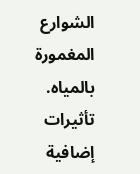الشوارع المغمورة بالمياه.
تأثيرات إضافية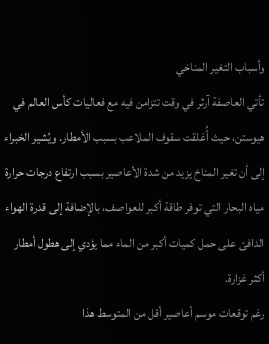وأسباب التغير المناخي
تأتي العاصفة آرثر في وقت تتزامن فيه مع فعاليات كأس العالم في هيوستن، حيث أُغلقت سقوف الملاعب بسبب الأمطار. ويُشير الخبراء إلى أن تغير المناخ يزيد من شدة الأعاصير بسبب ارتفاع درجات حرارة مياه البحار التي توفر طاقة أكبر للعواصف، بالإضافة إلى قدرة الهواء الدافئ على حمل كميات أكبر من الماء مما يؤدي إلى هطول أمطار أكثر غزارة.
رغم توقعات موسم أعاصير أقل من المتوسط هذا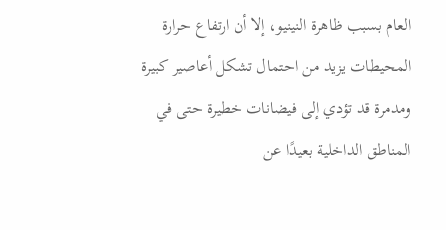العام بسبب ظاهرة النينيو، إلا أن ارتفاع حرارة المحيطات يزيد من احتمال تشكل أعاصير كبيرة ومدمرة قد تؤدي إلى فيضانات خطيرة حتى في المناطق الداخلية بعيدًا عن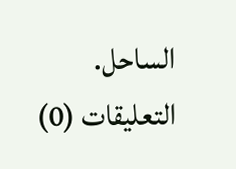الساحل.
التعليقات (0)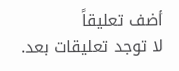أضف تعليقاً
لا توجد تعليقات بعد.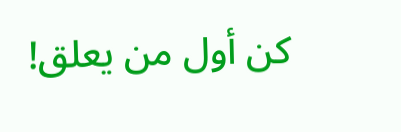كن أول من يعلق!